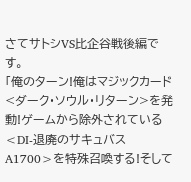さてサトシVS比企谷戦後編です。
「俺のターン!俺はマジックカード<ダーク・ソウル・リターン>を発動!ゲームから除外されている<DI-退廃のサキュバス A1700>を特殊召喚する!そして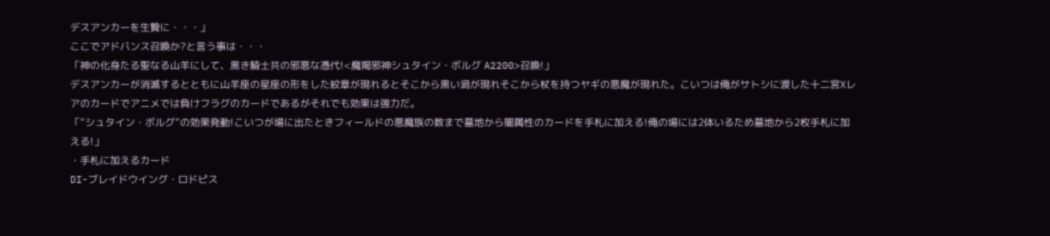デスアンカーを生贄に・・・」
ここでアドバンス召喚か?と言う事は・・・
「神の化身たる聖なる山羊にして、黒き騎士共の邪悪な憑代!<魔羯邪神シュタイン・ボルグ A2200>召喚!」
デスアンカーが消滅するとともに山羊座の星座の形をした紋章が現れるとそこから黒い渦が現れそこから杖を持つヤギの悪魔が現れた。こいつは俺がサトシに渡した十二宮Xレアのカードでアニメでは負けフラグのカードであるがそれでも効果は強力だ。
「”シュタイン・ボルグ”の効果発動!こいつが場に出たときフィールドの悪魔族の数まで墓地から闇属性のカードを手札に加える!俺の場には2体いるため墓地から2枚手札に加える!」
・手札に加えるカード
DI-ブレイドウイング・ロドピス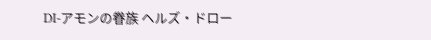DI-アモンの眷族 ヘルズ・ドロー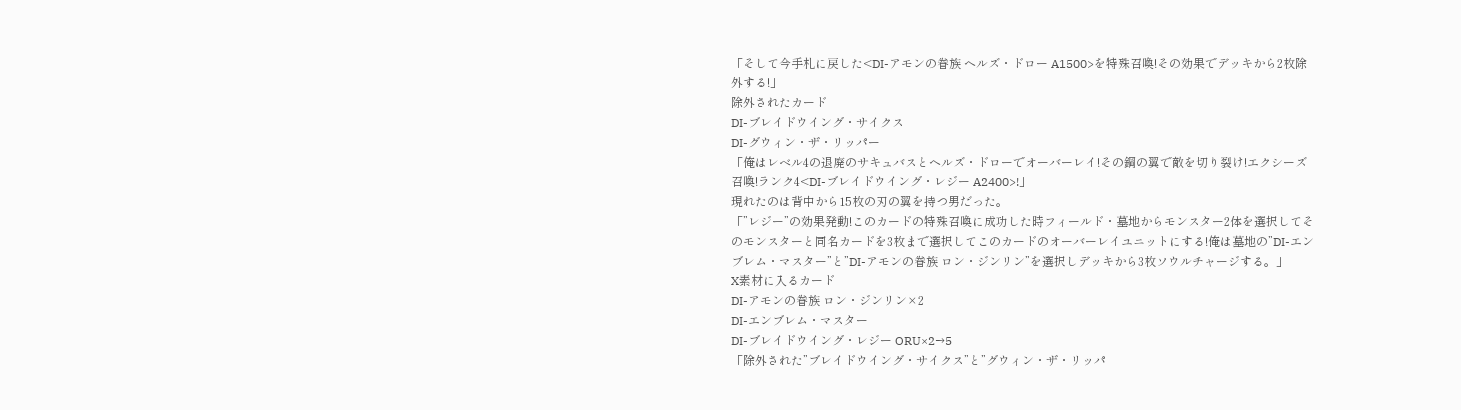「そして今手札に戻した<DI-アモンの眷族 ヘルズ・ドロー A1500>を特殊召喚!その効果でデッキから2枚除外する!」
除外されたカード
DI-ブレイドウイング・サイクス
DI-グウィン・ザ・リッパー
「俺はレベル4の退廃のサキュバスとヘルズ・ドローでオーバーレイ!その鋼の翼で敵を切り裂け!エクシーズ召喚!ランク4<DI-ブレイドウイング・レジー A2400>!」
現れたのは背中から15枚の刃の翼を持つ男だった。
「”レジー”の効果発動!このカードの特殊召喚に成功した時フィールド・墓地からモンスター2体を選択してそのモンスターと同名カードを3枚まで選択してこのカードのオーバーレイユニットにする!俺は墓地の”DI-エンブレム・マスター”と”DI-アモンの眷族 ロン・ジンリン”を選択しデッキから3枚ソウルチャージする。」
X素材に入るカード
DI-アモンの眷族 ロン・ジンリン×2
DI-エンブレム・マスター
DI-ブレイドウイング・レジー ORU×2→5
「除外された”ブレイドウイング・サイクス”と”グウィン・ザ・リッパ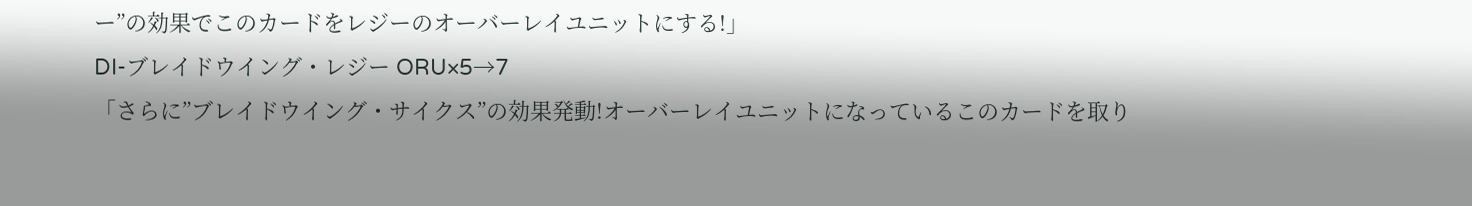ー”の効果でこのカードをレジーのオーバーレイユニットにする!」
DI-ブレイドウイング・レジー ORU×5→7
「さらに”ブレイドウイング・サイクス”の効果発動!オーバーレイユニットになっているこのカードを取り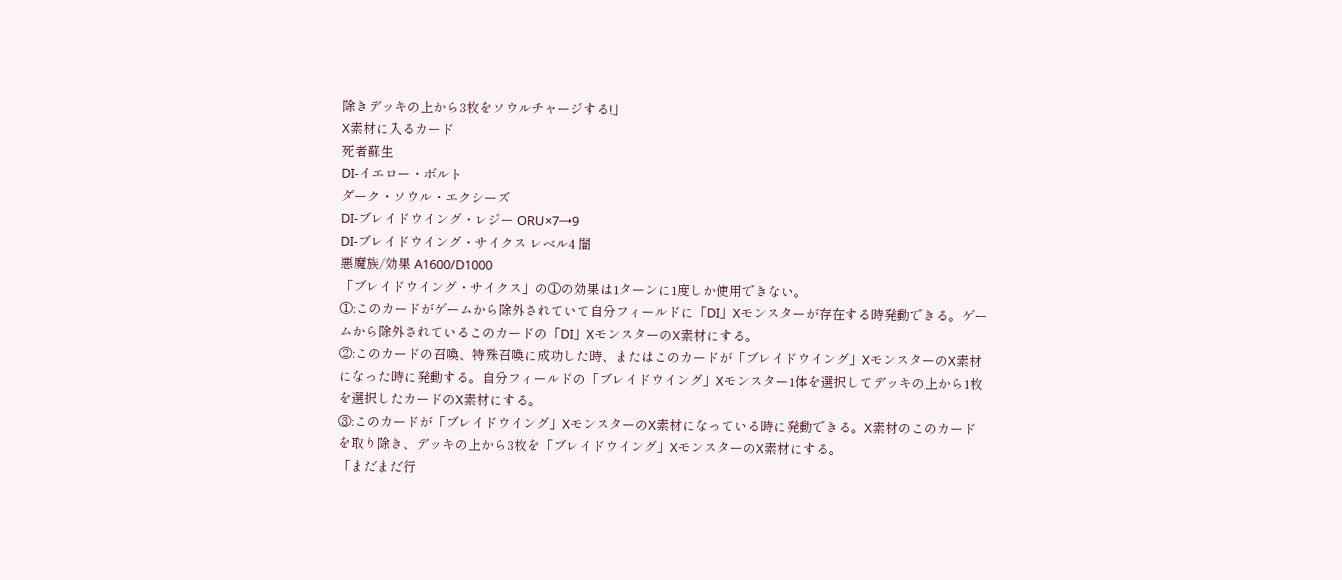除きデッキの上から3枚をソウルチャージする!」
X素材に入るカード
死者蘇生
DI-イエロー・ボルト
ダーク・ソウル・エクシーズ
DI-ブレイドウイング・レジー ORU×7→9
DI-ブレイドウイング・サイクス レベル4 闇
悪魔族/効果 A1600/D1000
「ブレイドウイング・サイクス」の①の効果は1ターンに1度しか使用できない。
①:このカードがゲームから除外されていて自分フィールドに「DI」Xモンスターが存在する時発動できる。ゲームから除外されているこのカードの「DI」XモンスターのX素材にする。
②:このカードの召喚、特殊召喚に成功した時、またはこのカードが「ブレイドウイング」XモンスターのX素材になった時に発動する。自分フィールドの「ブレイドウイング」Xモンスター1体を選択してデッキの上から1枚
を選択したカードのX素材にする。
③:このカードが「ブレイドウイング」XモンスターのX素材になっている時に発動できる。X素材のこのカードを取り除き、デッキの上から3枚を「ブレイドウイング」XモンスターのX素材にする。
「まだまだ行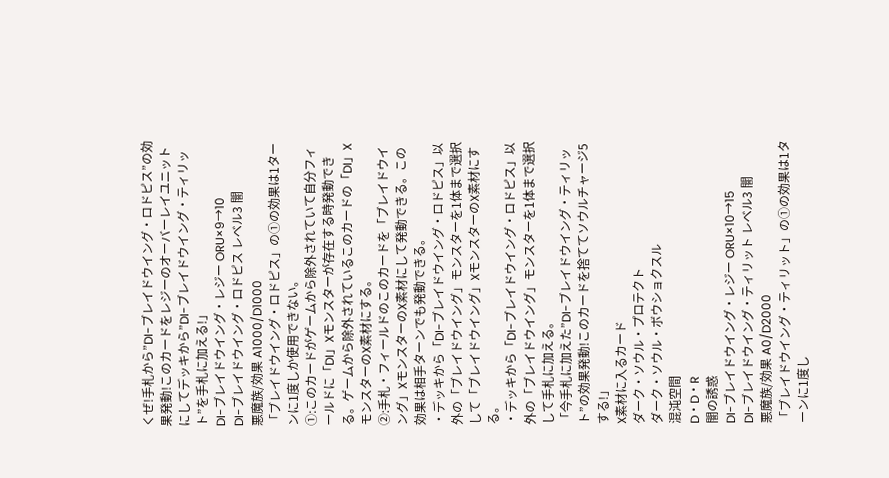くぜ!手札から”DI-ブレイドウイング・ロドピス”の効果発動!このカードをレジーのオーバーレイユニットにしてデッキから”DI-ブレイドウイング・ティリット”を手札に加える!」
DI-ブレイドウイング・レジー ORU×9→10
DI-ブレイドウイング・ロドピス レベル3 闇
悪魔族/効果 A1000/D1000
「ブレイドウイング・ロドピス」の①の効果は1ターンに1度しか使用できない。
①:このカードがゲームから除外されていて自分フィールドに「DI」Xモンスターが存在する時発動できる。ゲームから除外されているこのカードの「DI」XモンスターのX素材にする。
②:手札・フィールドのこのカードを「ブレイドウイング」XモンスターのX素材にして発動できる。この効果は相手ターンでも発動できる。
・デッキから「DI-ブレイドウイング・ロドピス」以外の「ブレイドウイング」モンスターを1体まで選択して「ブレイドウイング」XモンスターのX素材にする。
・デッキから「DI-ブレイドウイング・ロドピス」以外の「ブレイドウイング」モンスターを1体まで選択して手札に加える。
「今手札に加えた”DI-ブレイドウイング・ティリット”の効果発動!このカードを捨ててソウルチャージ5する!」
X素材に入るカード
ダーク・ソウル・プロテクト
ダーク・ソウル・ボウショクスル
混沌空間
D・D・R
闇の誘惑
DI-ブレイドウイング・レジー ORU×10→15
DI-ブレイドウイング・ティリット レベル3 闇
悪魔族/効果 A0/D2000
「ブレイドウイング・ティリット」の①の効果は1ターンに1度し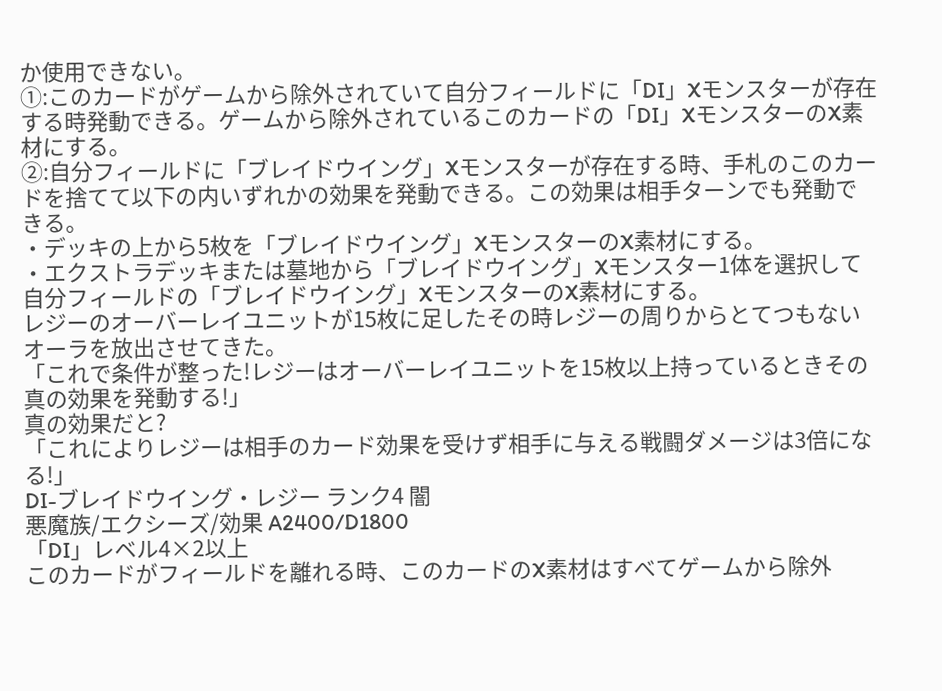か使用できない。
①:このカードがゲームから除外されていて自分フィールドに「DI」Xモンスターが存在する時発動できる。ゲームから除外されているこのカードの「DI」XモンスターのX素材にする。
②:自分フィールドに「ブレイドウイング」Xモンスターが存在する時、手札のこのカードを捨てて以下の内いずれかの効果を発動できる。この効果は相手ターンでも発動できる。
・デッキの上から5枚を「ブレイドウイング」XモンスターのX素材にする。
・エクストラデッキまたは墓地から「ブレイドウイング」Xモンスター1体を選択して自分フィールドの「ブレイドウイング」XモンスターのX素材にする。
レジーのオーバーレイユニットが15枚に足したその時レジーの周りからとてつもないオーラを放出させてきた。
「これで条件が整った!レジーはオーバーレイユニットを15枚以上持っているときその真の効果を発動する!」
真の効果だと?
「これによりレジーは相手のカード効果を受けず相手に与える戦闘ダメージは3倍になる!」
DI-ブレイドウイング・レジー ランク4 闇
悪魔族/エクシーズ/効果 A2400/D1800
「DI」レベル4×2以上
このカードがフィールドを離れる時、このカードのX素材はすべてゲームから除外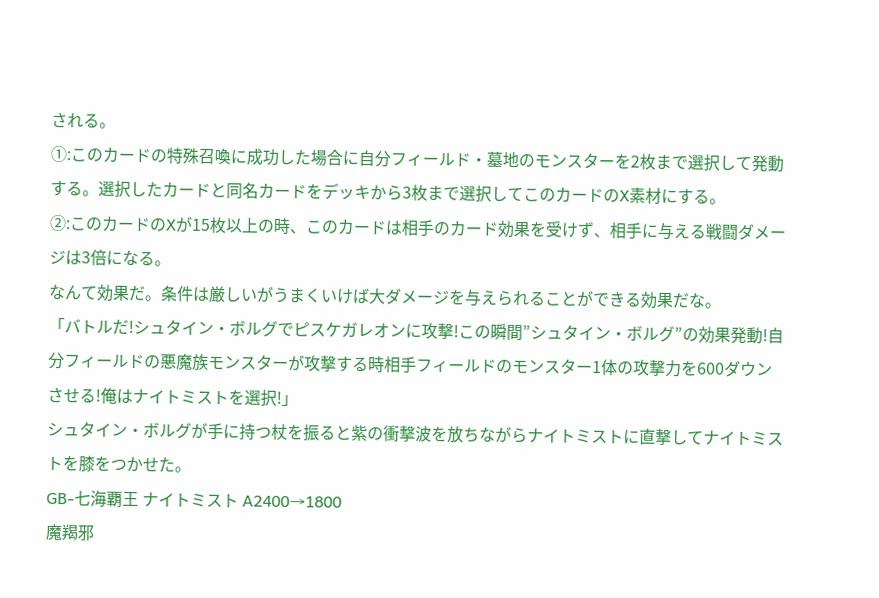される。
①:このカードの特殊召喚に成功した場合に自分フィールド・墓地のモンスターを2枚まで選択して発動する。選択したカードと同名カードをデッキから3枚まで選択してこのカードのX素材にする。
②:このカードのXが15枚以上の時、このカードは相手のカード効果を受けず、相手に与える戦闘ダメージは3倍になる。
なんて効果だ。条件は厳しいがうまくいけば大ダメージを与えられることができる効果だな。
「バトルだ!シュタイン・ボルグでピスケガレオンに攻撃!この瞬間”シュタイン・ボルグ”の効果発動!自分フィールドの悪魔族モンスターが攻撃する時相手フィールドのモンスター1体の攻撃力を600ダウンさせる!俺はナイトミストを選択!」
シュタイン・ボルグが手に持つ杖を振ると紫の衝撃波を放ちながらナイトミストに直撃してナイトミストを膝をつかせた。
GB-七海覇王 ナイトミスト A2400→1800
魔羯邪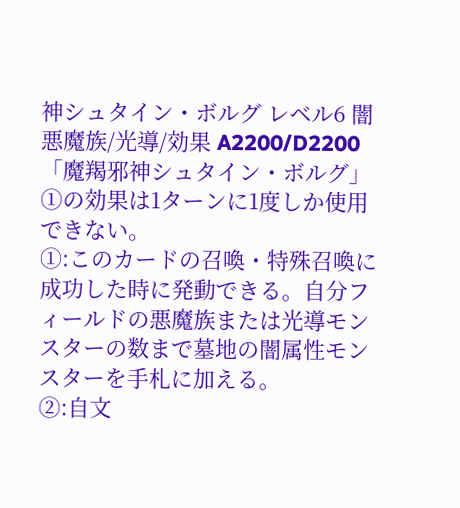神シュタイン・ボルグ レベル6 闇
悪魔族/光導/効果 A2200/D2200
「魔羯邪神シュタイン・ボルグ」①の効果は1ターンに1度しか使用できない。
①:このカードの召喚・特殊召喚に成功した時に発動できる。自分フィールドの悪魔族または光導モンスターの数まで墓地の闇属性モンスターを手札に加える。
②:自文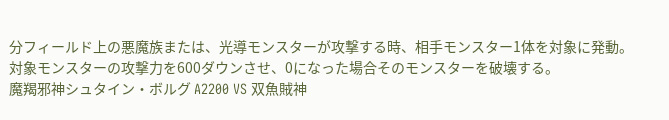分フィールド上の悪魔族または、光導モンスターが攻撃する時、相手モンスター1体を対象に発動。対象モンスターの攻撃力を600ダウンさせ、0になった場合そのモンスターを破壊する。
魔羯邪神シュタイン・ボルグ A2200 VS 双魚賊神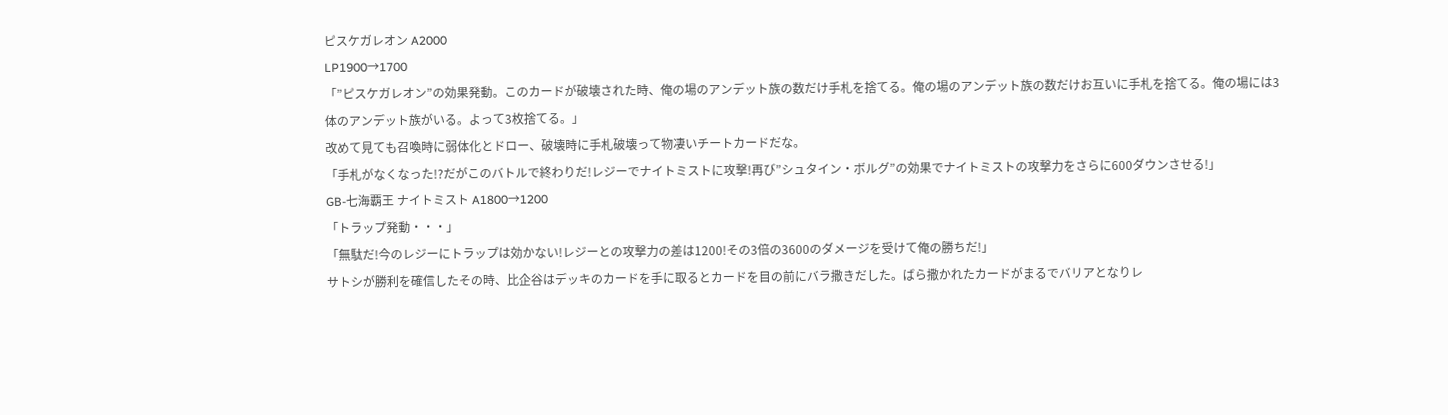ピスケガレオン A2000
LP1900→1700
「”ピスケガレオン”の効果発動。このカードが破壊された時、俺の場のアンデット族の数だけ手札を捨てる。俺の場のアンデット族の数だけお互いに手札を捨てる。俺の場には3体のアンデット族がいる。よって3枚捨てる。」
改めて見ても召喚時に弱体化とドロー、破壊時に手札破壊って物凄いチートカードだな。
「手札がなくなった!?だがこのバトルで終わりだ!レジーでナイトミストに攻撃!再び”シュタイン・ボルグ”の効果でナイトミストの攻撃力をさらに600ダウンさせる!」
GB-七海覇王 ナイトミスト A1800→1200
「トラップ発動・・・」
「無駄だ!今のレジーにトラップは効かない!レジーとの攻撃力の差は1200!その3倍の3600のダメージを受けて俺の勝ちだ!」
サトシが勝利を確信したその時、比企谷はデッキのカードを手に取るとカードを目の前にバラ撒きだした。ばら撒かれたカードがまるでバリアとなりレ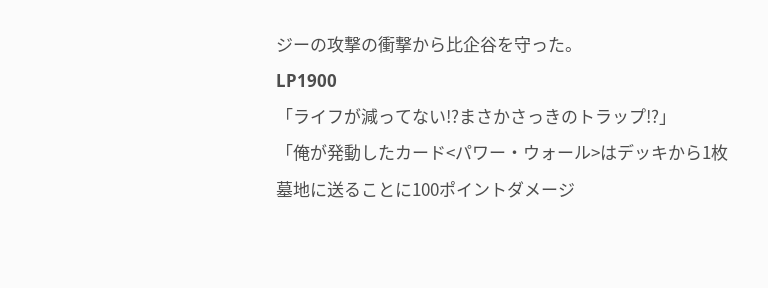ジーの攻撃の衝撃から比企谷を守った。
LP1900
「ライフが減ってない!?まさかさっきのトラップ!?」
「俺が発動したカード<パワー・ウォール>はデッキから1枚墓地に送ることに100ポイントダメージ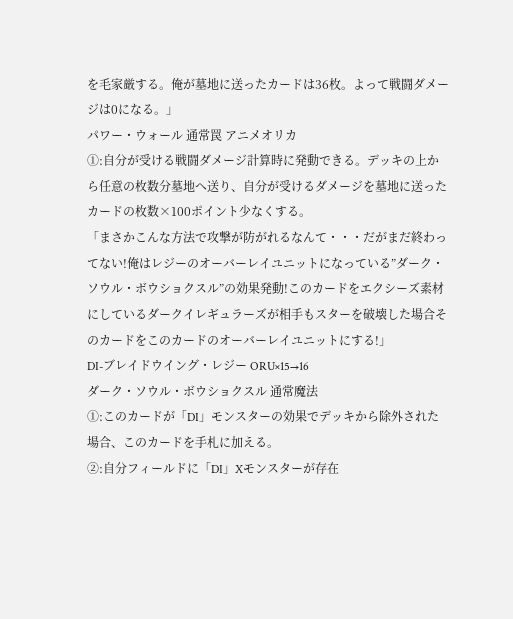を毛家厳する。俺が墓地に送ったカードは36枚。よって戦闘ダメージは0になる。」
パワー・ウォール 通常罠 アニメオリカ
①:自分が受ける戦闘ダメージ計算時に発動できる。デッキの上から任意の枚数分墓地へ送り、自分が受けるダメージを墓地に送ったカードの枚数×100ポイント少なくする。
「まさかこんな方法で攻撃が防がれるなんて・・・だがまだ終わってない!俺はレジーのオーバーレイユニットになっている”ダーク・ソウル・ボウショクスル”の効果発動!このカードをエクシーズ素材にしているダークイレギュラーズが相手もスターを破壊した場合そのカードをこのカードのオーバーレイユニットにする!」
DI-ブレイドウイング・レジー ORU×15→16
ダーク・ソウル・ボウショクスル 通常魔法
①:このカードが「DI」モンスターの効果でデッキから除外された場合、このカードを手札に加える。
②:自分フィールドに「DI」Xモンスターが存在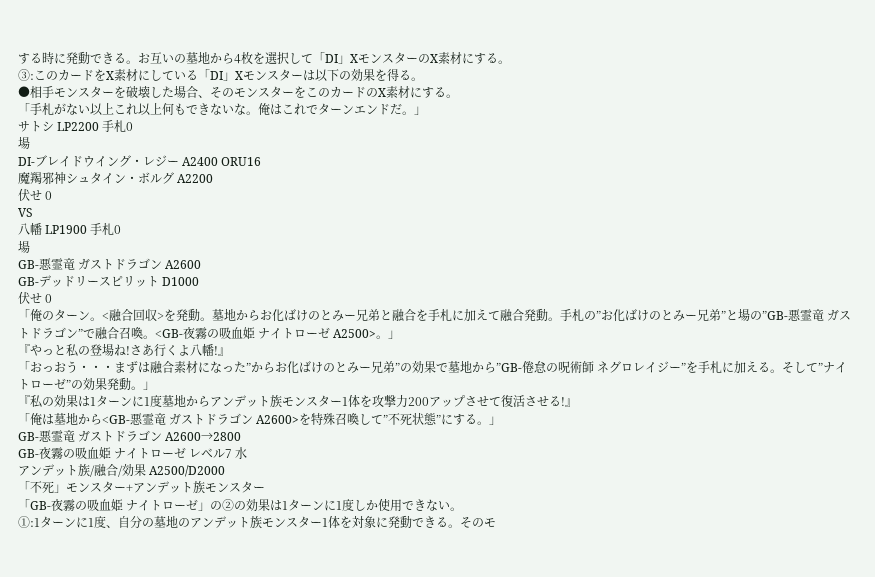する時に発動できる。お互いの墓地から4枚を選択して「DI」XモンスターのX素材にする。
③:このカードをX素材にしている「DI」Xモンスターは以下の効果を得る。
●相手モンスターを破壊した場合、そのモンスターをこのカードのX素材にする。
「手札がない以上これ以上何もできないな。俺はこれでターンエンドだ。」
サトシ LP2200 手札0
場
DI-ブレイドウイング・レジー A2400 ORU16
魔羯邪神シュタイン・ボルグ A2200
伏せ 0
VS
八幡 LP1900 手札0
場
GB-悪霊竜 ガストドラゴン A2600
GB-デッドリースピリット D1000
伏せ 0
「俺のターン。<融合回収>を発動。墓地からお化ばけのとみー兄弟と融合を手札に加えて融合発動。手札の”お化ばけのとみー兄弟”と場の”GB-悪霊竜 ガストドラゴン”で融合召喚。<GB-夜霧の吸血姫 ナイトローゼ A2500>。」
『やっと私の登場ね!さあ行くよ八幡!』
「おっおう・・・まずは融合素材になった”からお化ばけのとみー兄弟”の効果で墓地から”GB-倦怠の呪術師 ネグロレイジー”を手札に加える。そして”ナイトローゼ”の効果発動。」
『私の効果は1ターンに1度墓地からアンデット族モンスター1体を攻撃力200アップさせて復活させる!』
「俺は墓地から<GB-悪霊竜 ガストドラゴン A2600>を特殊召喚して”不死状態”にする。」
GB-悪霊竜 ガストドラゴン A2600→2800
GB-夜霧の吸血姫 ナイトローゼ レベル7 水
アンデット族/融合/効果 A2500/D2000
「不死」モンスター+アンデット族モンスター
「GB-夜霧の吸血姫 ナイトローゼ」の②の効果は1ターンに1度しか使用できない。
①:1ターンに1度、自分の墓地のアンデット族モンスター1体を対象に発動できる。そのモ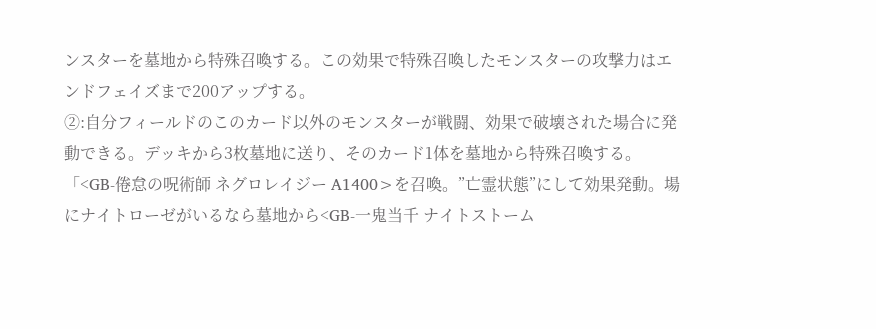ンスターを墓地から特殊召喚する。この効果で特殊召喚したモンスターの攻撃力はエンドフェイズまで200アップする。
②:自分フィールドのこのカード以外のモンスターが戦闘、効果で破壊された場合に発動できる。デッキから3枚墓地に送り、そのカード1体を墓地から特殊召喚する。
「<GB-倦怠の呪術師 ネグロレイジー A1400>を召喚。”亡霊状態”にして効果発動。場にナイトローゼがいるなら墓地から<GB-一鬼当千 ナイトストーム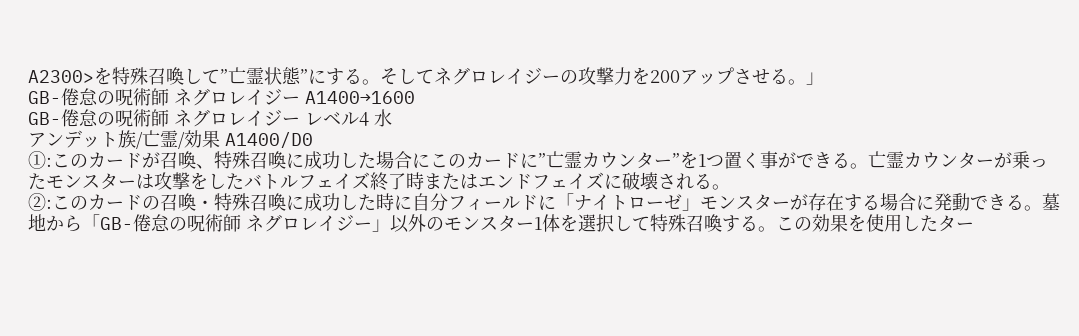A2300>を特殊召喚して”亡霊状態”にする。そしてネグロレイジーの攻撃力を200アップさせる。」
GB-倦怠の呪術師 ネグロレイジー A1400→1600
GB-倦怠の呪術師 ネグロレイジー レベル4 水
アンデット族/亡霊/効果 A1400/D0
①:このカードが召喚、特殊召喚に成功した場合にこのカードに”亡霊カウンター”を1つ置く事ができる。亡霊カウンターが乗ったモンスターは攻撃をしたバトルフェイズ終了時またはエンドフェイズに破壊される。
②:このカードの召喚・特殊召喚に成功した時に自分フィールドに「ナイトローゼ」モンスターが存在する場合に発動できる。墓地から「GB-倦怠の呪術師 ネグロレイジー」以外のモンスター1体を選択して特殊召喚する。この効果を使用したター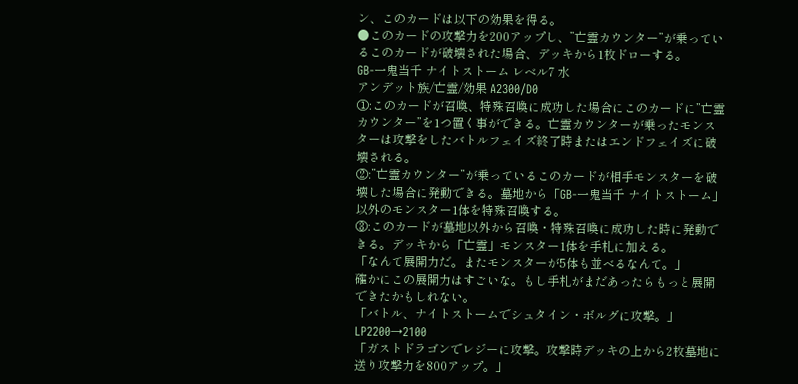ン、このカードは以下の効果を得る。
●このカードの攻撃力を200アップし、”亡霊カウンター”が乗っているこのカードが破壊された場合、デッキから1枚ドローする。
GB-一鬼当千 ナイトストーム レベル7 水
アンデット族/亡霊/効果 A2300/D0
①:このカードが召喚、特殊召喚に成功した場合にこのカードに”亡霊カウンター”を1つ置く事ができる。亡霊カウンターが乗ったモンスターは攻撃をしたバトルフェイズ終了時またはエンドフェイズに破壊される。
②:”亡霊カウンター”が乗っているこのカードが相手モンスターを破壊した場合に発動できる。墓地から「GB-一鬼当千 ナイトストーム」以外のモンスター1体を特殊召喚する。
③:このカードが墓地以外から召喚・特殊召喚に成功した時に発動できる。デッキから「亡霊」モンスター1体を手札に加える。
「なんて展開力だ。またモンスターが5体も並べるなんて。」
確かにこの展開力はすごいな。もし手札がまだあったらもっと展開できたかもしれない。
「バトル、ナイトストームでシュタイン・ボルグに攻撃。」
LP2200→2100
「ガストドラゴンでレジーに攻撃。攻撃時デッキの上から2枚墓地に送り攻撃力を800アップ。」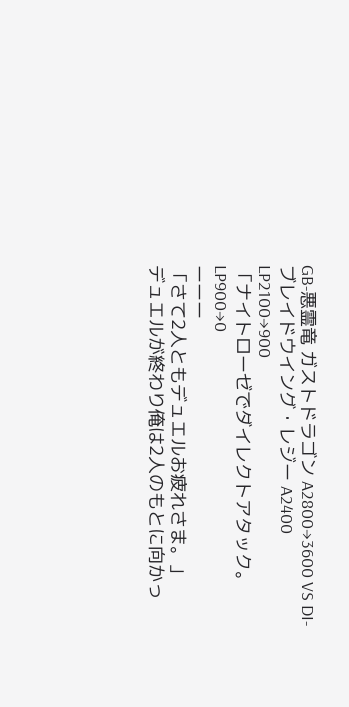GB-悪霊竜 ガストドラゴン A2800→3600 VS DI-ブレイドウイング・レジー A2400
LP2100→900
「ナイトローゼでダイレクトアタック。
LP900→0
ーーー
「さて2人ともデュエルお疲れさま。」
デュエルが終わり俺は2人のもとに向かっ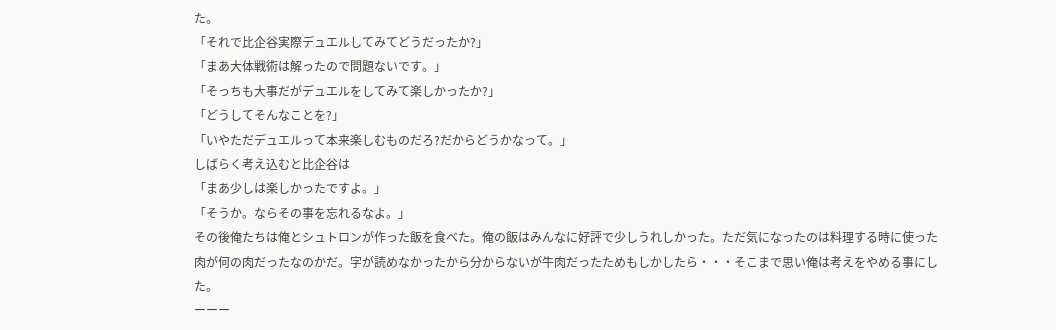た。
「それで比企谷実際デュエルしてみてどうだったか?」
「まあ大体戦術は解ったので問題ないです。」
「そっちも大事だがデュエルをしてみて楽しかったか?」
「どうしてそんなことを?」
「いやただデュエルって本来楽しむものだろ?だからどうかなって。」
しばらく考え込むと比企谷は
「まあ少しは楽しかったですよ。」
「そうか。ならその事を忘れるなよ。」
その後俺たちは俺とシュトロンが作った飯を食べた。俺の飯はみんなに好評で少しうれしかった。ただ気になったのは料理する時に使った肉が何の肉だったなのかだ。字が読めなかったから分からないが牛肉だったためもしかしたら・・・そこまで思い俺は考えをやめる事にした。
ーーー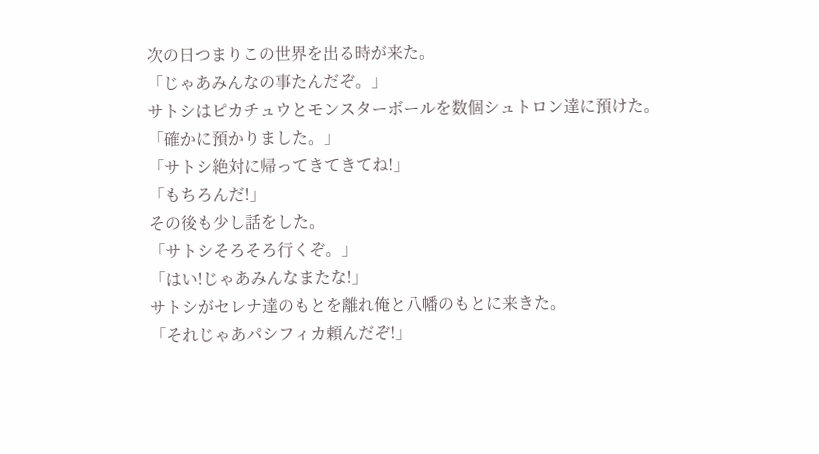次の日つまりこの世界を出る時が来た。
「じゃあみんなの事たんだぞ。」
サトシはピカチュウとモンスターボールを数個シュトロン達に預けた。
「確かに預かりました。」
「サトシ絶対に帰ってきてきてね!」
「もちろんだ!」
その後も少し話をした。
「サトシそろそろ行くぞ。」
「はい!じゃあみんなまたな!」
サトシがセレナ達のもとを離れ俺と八幡のもとに来きた。
「それじゃあパシフィカ頼んだぞ!」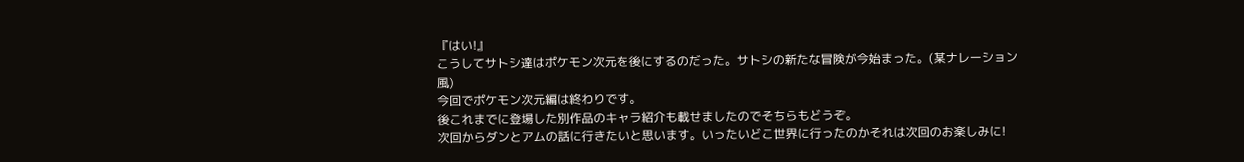『はい!』
こうしてサトシ達はポケモン次元を後にするのだった。サトシの新たな冒険が今始まった。(某ナレーション風)
今回でポケモン次元編は終わりです。
後これまでに登場した別作品のキャラ紹介も載せましたのでそちらもどうぞ。
次回からダンとアムの話に行きたいと思います。いったいどこ世界に行ったのかそれは次回のお楽しみに!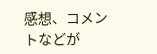感想、コメントなどが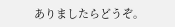ありましたらどうぞ。